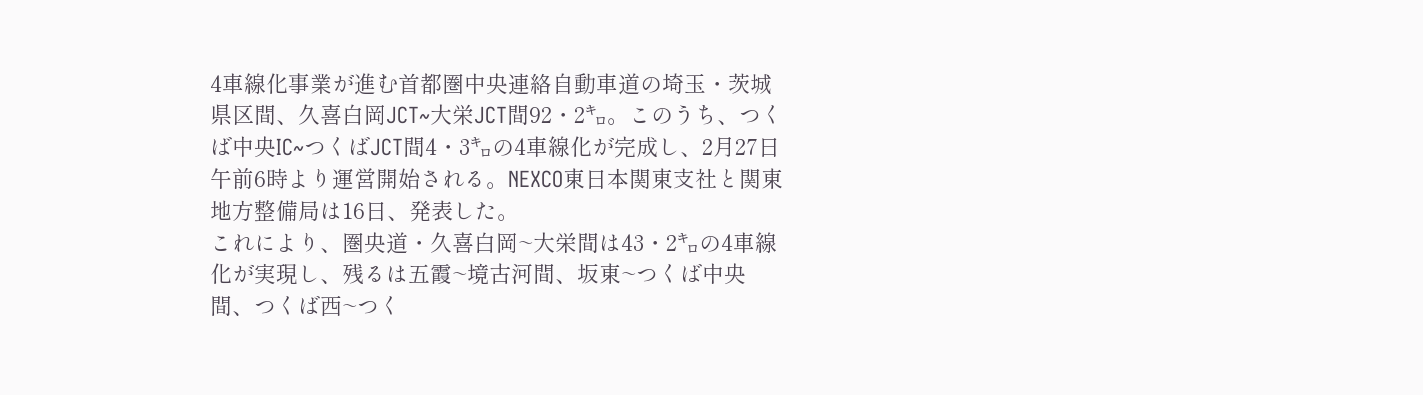4車線化事業が進む首都圏中央連絡自動車道の埼玉・茨城県区間、久喜白岡JCT~大栄JCT間92・2㌔。このうち、つくば中央IC~つくばJCT間4・3㌔の4車線化が完成し、2月27日午前6時より運営開始される。NEXCO東日本関東支社と関東地方整備局は16日、発表した。
これにより、圏央道・久喜白岡~大栄間は43・2㌔の4車線化が実現し、残るは五霞~境古河間、坂東~つくば中央間、つくば西~つく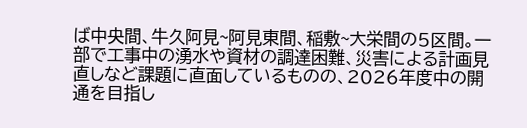ば中央間、牛久阿見~阿見東間、稲敷~大栄間の5区間。一部で工事中の湧水や資材の調達困難、災害による計画見直しなど課題に直面しているものの、2026年度中の開通を目指し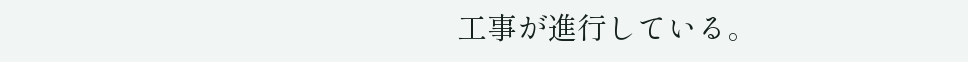工事が進行している。